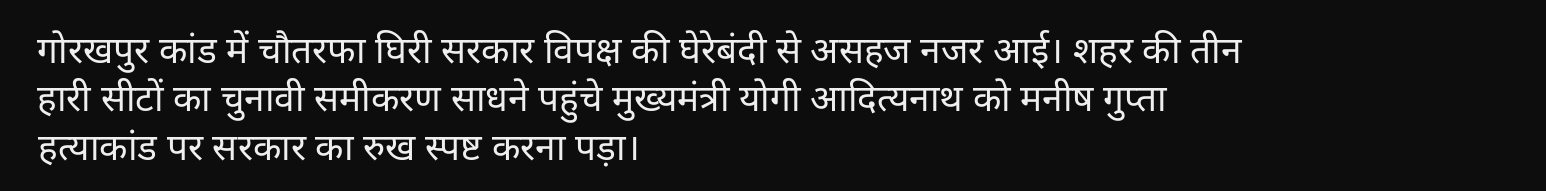गोरखपुर कांड में चौतरफा घिरी सरकार विपक्ष की घेरेबंदी से असहज नजर आई। शहर की तीन हारी सीटों का चुनावी समीकरण साधने पहुंचे मुख्यमंत्री योगी आदित्यनाथ को मनीष गुप्ता हत्याकांड पर सरकार का रुख स्पष्ट करना पड़ा।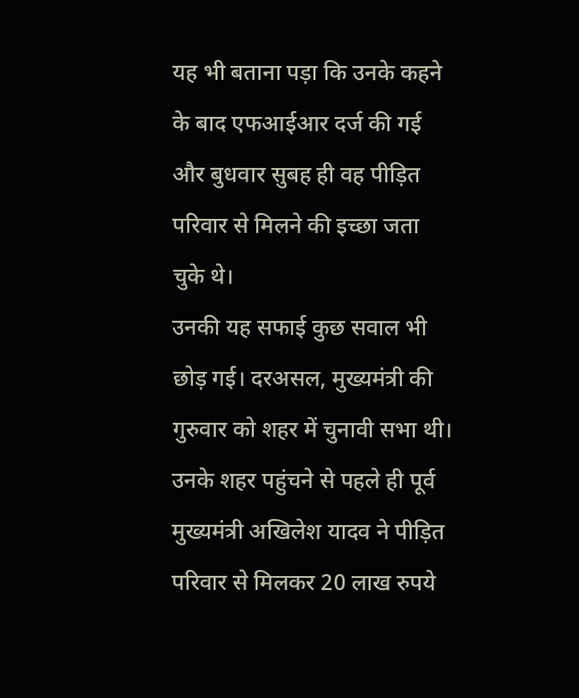यह भी बताना पड़ा कि उनके कहने के बाद एफआईआर दर्ज की गई और बुधवार सुबह ही वह पीड़ित परिवार से मिलने की इच्छा जता चुके थे।
उनकी यह सफाई कुछ सवाल भी छोड़ गई। दरअसल, मुख्यमंत्री की गुरुवार को शहर में चुनावी सभा थी। उनके शहर पहुंचने से पहले ही पूर्व मुख्यमंत्री अखिलेश यादव ने पीड़ित परिवार से मिलकर 20 लाख रुपये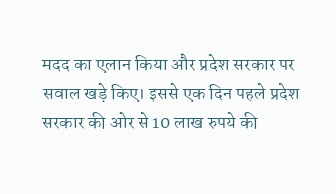मदद का एलान किया और प्रदेश सरकार पर सवाल खड़े किए। इससे एक दिन पहले प्रदेश सरकार की ओर से 10 लाख रुपये की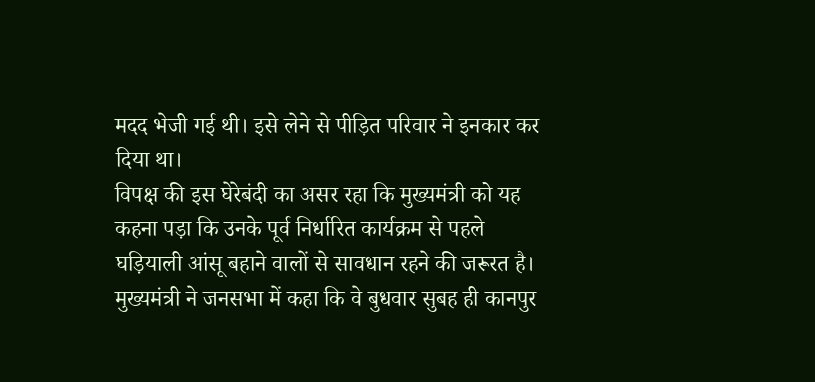मदद भेजी गई थी। इसे लेने से पीड़ित परिवार ने इनकार कर दिया था।
विपक्ष की इस घेरेबंदी का असर रहा कि मुख्यमंत्री को यह कहना पड़ा कि उनके पूर्व निर्धारित कार्यक्रम से पहले घड़ियाली आंसू बहाने वालों से सावधान रहने की जरूरत है। मुख्यमंत्री ने जनसभा में कहा कि वे बुधवार सुबह ही कानपुर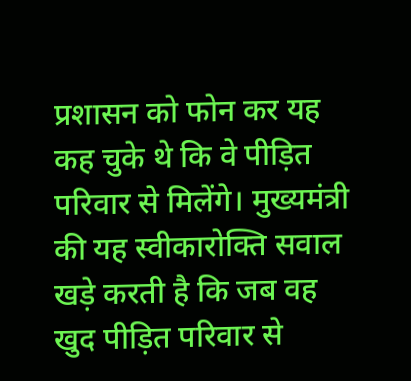प्रशासन को फोन कर यह कह चुके थे कि वे पीड़ित परिवार से मिलेंगे। मुख्यमंत्री की यह स्वीकारोक्ति सवाल खड़े करती है कि जब वह खुद पीड़ित परिवार से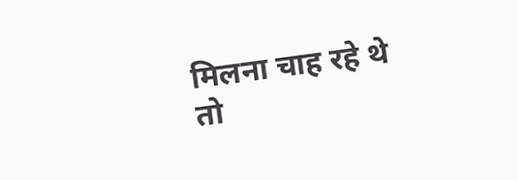मिलना चाह रहे थे तो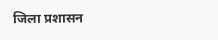जिला प्रशासन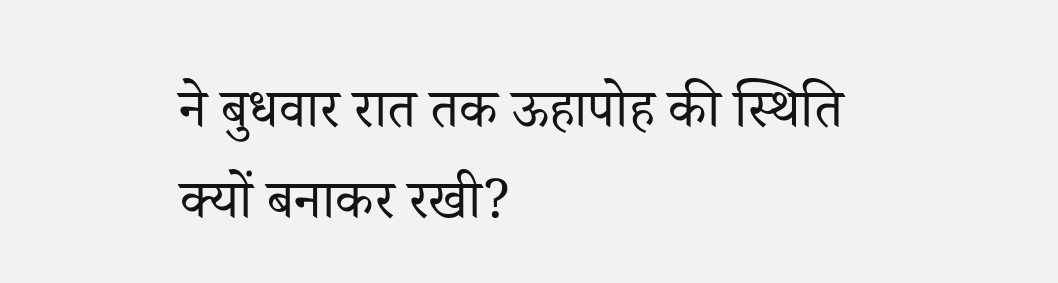ने बुधवार रात तक ऊहापोह की स्थिति क्यों बनाकर रखी?